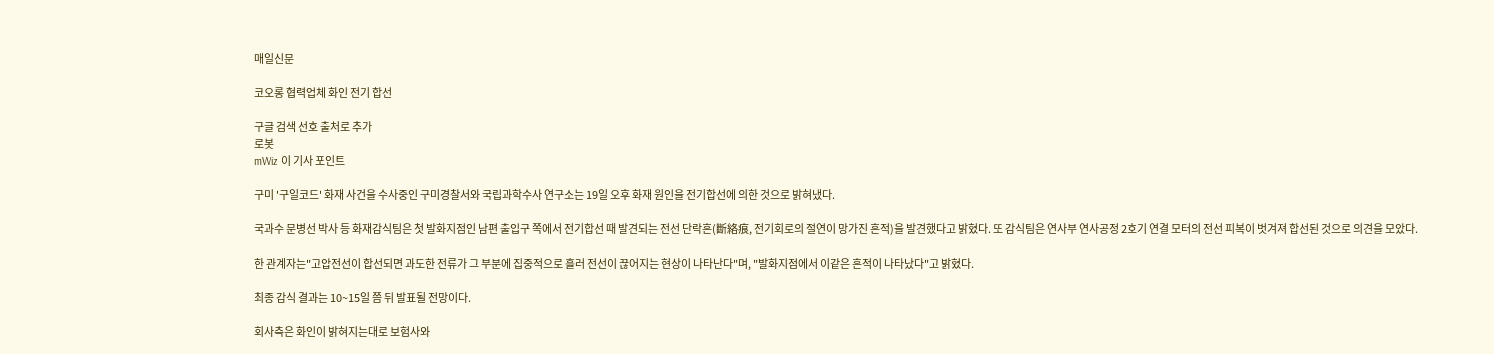매일신문

코오롱 협력업체 화인 전기 합선

구글 검색 선호 출처로 추가
로봇
mWiz 이 기사 포인트

구미 '구일코드' 화재 사건을 수사중인 구미경찰서와 국립과학수사 연구소는 19일 오후 화재 원인을 전기합선에 의한 것으로 밝혀냈다.

국과수 문병선 박사 등 화재감식팀은 첫 발화지점인 남편 출입구 쪽에서 전기합선 때 발견되는 전선 단락흔(斷絡痕, 전기회로의 절연이 망가진 흔적)을 발견했다고 밝혔다. 또 감식팀은 연사부 연사공정 2호기 연결 모터의 전선 피복이 벗겨져 합선된 것으로 의견을 모았다.

한 관계자는"고압전선이 합선되면 과도한 전류가 그 부분에 집중적으로 흘러 전선이 끊어지는 현상이 나타난다"며, "발화지점에서 이같은 흔적이 나타났다"고 밝혔다.

최종 감식 결과는 10~15일 쯤 뒤 발표될 전망이다.

회사측은 화인이 밝혀지는대로 보험사와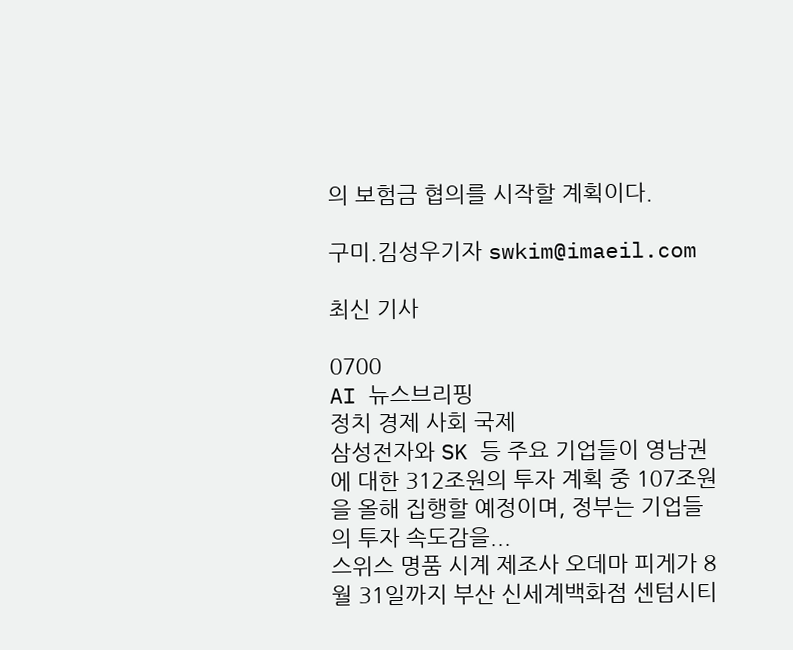의 보험금 협의를 시작할 계획이다.

구미.김성우기자 swkim@imaeil.com

최신 기사

0700
AI 뉴스브리핑
정치 경제 사회 국제
삼성전자와 SK 등 주요 기업들이 영남권에 대한 312조원의 투자 계획 중 107조원을 올해 집행할 예정이며, 정부는 기업들의 투자 속도감을...
스위스 명품 시계 제조사 오데마 피게가 8월 31일까지 부산 신세계백화점 센텀시티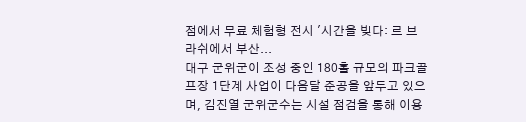점에서 무료 체험형 전시 '시간을 빚다: 르 브라쉬에서 부산...
대구 군위군이 조성 중인 180홀 규모의 파크골프장 1단계 사업이 다음달 준공을 앞두고 있으며, 김진열 군위군수는 시설 점검을 통해 이용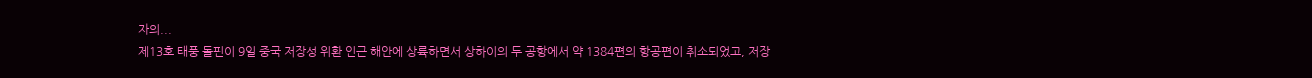자의...
제13호 태풍 돌핀이 9일 중국 저장성 위환 인근 해안에 상륙하면서 상하이의 두 공항에서 약 1384편의 항공편이 취소되었고, 저장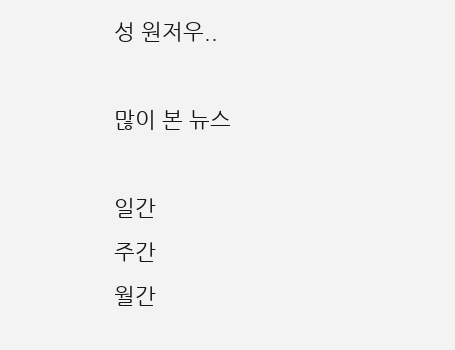성 원저우..

많이 본 뉴스

일간
주간
월간